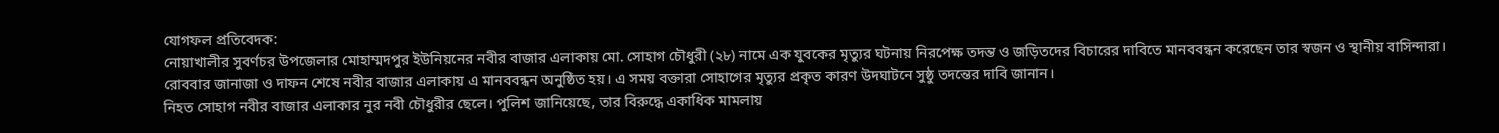যোগফল প্রতিবেদক:
নোয়াখালীর সুবর্ণচর উপজেলার মোহাম্মদপুর ইউনিয়নের নবীর বাজার এলাকায় মো. সোহাগ চৌধুরী (২৮) নামে এক যুবকের মৃত্যুর ঘটনায় নিরপেক্ষ তদন্ত ও জড়িতদের বিচারের দাবিতে মানববন্ধন করেছেন তার স্বজন ও স্থানীয় বাসিন্দারা।
রোববার জানাজা ও দাফন শেষে নবীর বাজার এলাকায় এ মানববন্ধন অনুষ্ঠিত হয়। এ সময় বক্তারা সোহাগের মৃত্যুর প্রকৃত কারণ উদঘাটনে সুষ্ঠু তদন্তের দাবি জানান।
নিহত সোহাগ নবীর বাজার এলাকার নুর নবী চৌধুরীর ছেলে। পুলিশ জানিয়েছে, তার বিরুদ্ধে একাধিক মামলায়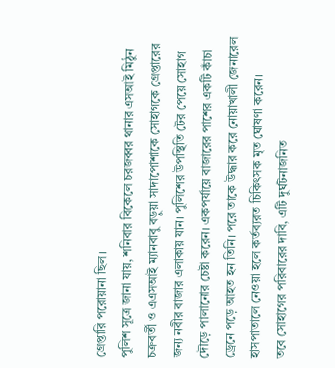গ্রেপ্তারি পরোয়ানা ছিল।
পুলিশ সূত্রে জানা যায়, শনিবার বিকেলে চরজব্বর থানার এসআই মিঠুন চক্রবর্তী ও এএসআই ম্যানবাবু বড়ুয়া সাদাপোশাকে সোহাগকে গ্রেপ্তারের জন্য নবীর বাজার এলাকায় যান। পুলিশের উপস্থিতি টের পেয়ে সোহাগ দৌড়ে পালানোর চেষ্টা করেন। একপর্যায়ে বাজারের পাশের একটি কাঁচা ড্রেনে পড়ে আহত হন তিনি। পরে তাকে উদ্ধার করে নোয়াখালী জেনারেল হাসপাতালে নেওয়া হলে কর্তব্যরত চিকিৎসক মৃত ঘোষণা করেন।
তবে সোহাগের পরিবারের দাবি, এটি দুর্ঘটনাজনিত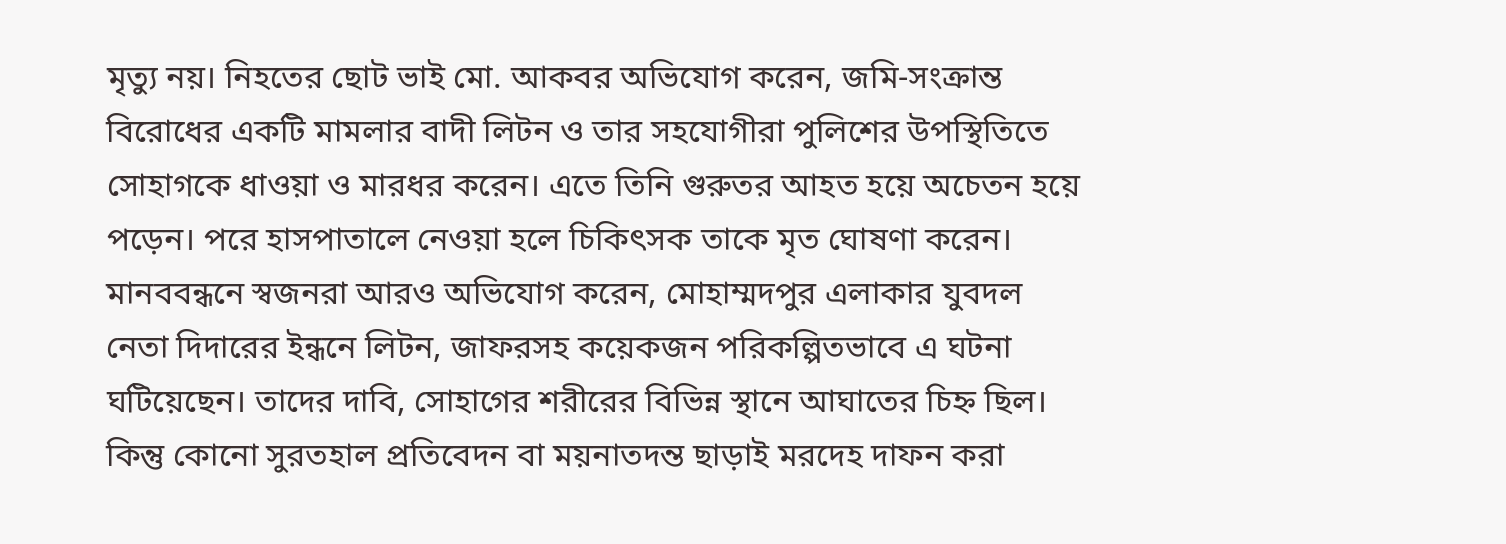মৃত্যু নয়। নিহতের ছোট ভাই মো. আকবর অভিযোগ করেন, জমি-সংক্রান্ত বিরোধের একটি মামলার বাদী লিটন ও তার সহযোগীরা পুলিশের উপস্থিতিতে সোহাগকে ধাওয়া ও মারধর করেন। এতে তিনি গুরুতর আহত হয়ে অচেতন হয়ে পড়েন। পরে হাসপাতালে নেওয়া হলে চিকিৎসক তাকে মৃত ঘোষণা করেন।
মানববন্ধনে স্বজনরা আরও অভিযোগ করেন, মোহাম্মদপুর এলাকার যুবদল নেতা দিদারের ইন্ধনে লিটন, জাফরসহ কয়েকজন পরিকল্পিতভাবে এ ঘটনা ঘটিয়েছেন। তাদের দাবি, সোহাগের শরীরের বিভিন্ন স্থানে আঘাতের চিহ্ন ছিল। কিন্তু কোনো সুরতহাল প্রতিবেদন বা ময়নাতদন্ত ছাড়াই মরদেহ দাফন করা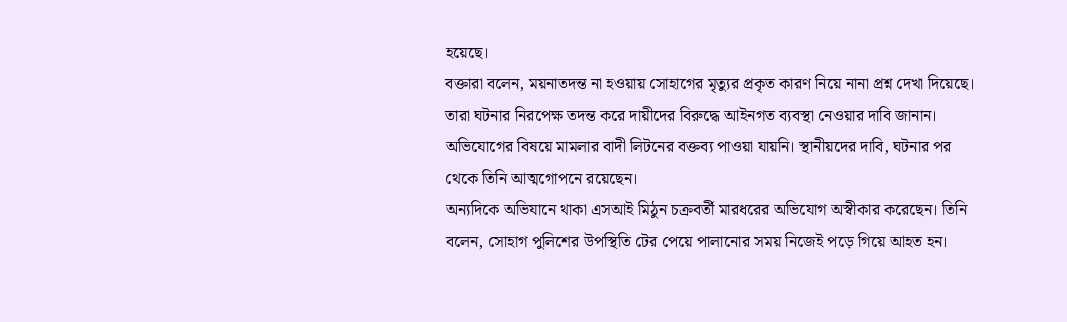হয়েছে।
বক্তারা বলেন, ময়নাতদন্ত না হওয়ায় সোহাগের মৃত্যুর প্রকৃত কারণ নিয়ে নানা প্রশ্ন দেখা দিয়েছে। তারা ঘটনার নিরপেক্ষ তদন্ত করে দায়ীদের বিরুদ্ধে আইনগত ব্যবস্থা নেওয়ার দাবি জানান।
অভিযোগের বিষয়ে মামলার বাদী লিটনের বক্তব্য পাওয়া যায়নি। স্থানীয়দের দাবি, ঘটনার পর থেকে তিনি আত্মগোপনে রয়েছেন।
অন্যদিকে অভিযানে থাকা এসআই মিঠুন চক্রবর্তী মারধরের অভিযোগ অস্বীকার করেছেন। তিনি বলেন, সোহাগ পুলিশের উপস্থিতি টের পেয়ে পালানোর সময় নিজেই পড়ে গিয়ে আহত হন।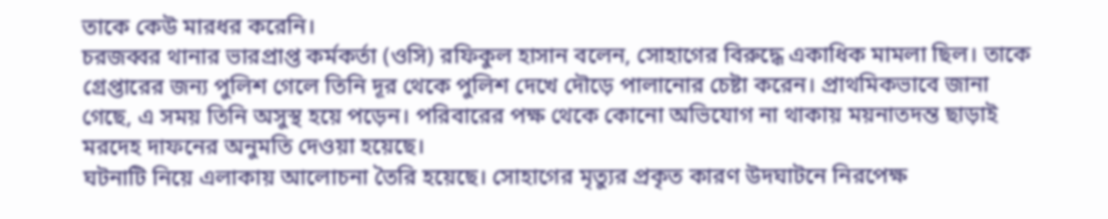তাকে কেউ মারধর করেনি।
চরজব্বর থানার ভারপ্রাপ্ত কর্মকর্তা (ওসি) রফিকুল হাসান বলেন, সোহাগের বিরুদ্ধে একাধিক মামলা ছিল। তাকে গ্রেপ্তারের জন্য পুলিশ গেলে তিনি দূর থেকে পুলিশ দেখে দৌড়ে পালানোর চেষ্টা করেন। প্রাথমিকভাবে জানা গেছে, এ সময় তিনি অসুস্থ হয়ে পড়েন। পরিবারের পক্ষ থেকে কোনো অভিযোগ না থাকায় ময়নাতদন্ত ছাড়াই মরদেহ দাফনের অনুমতি দেওয়া হয়েছে।
ঘটনাটি নিয়ে এলাকায় আলোচনা তৈরি হয়েছে। সোহাগের মৃত্যুর প্রকৃত কারণ উদঘাটনে নিরপেক্ষ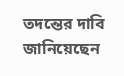তদন্তের দাবি জানিয়েছেন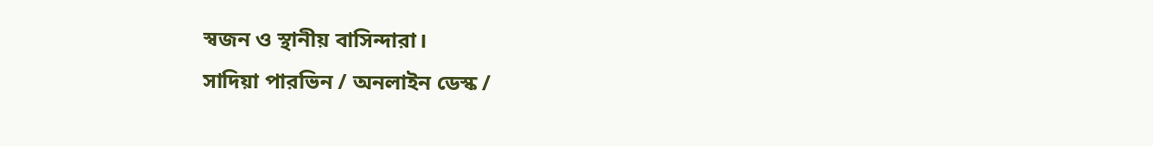স্বজন ও স্থানীয় বাসিন্দারা।
সাদিয়া পারভিন / অনলাইন ডেস্ক /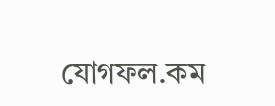যোগফল.কম